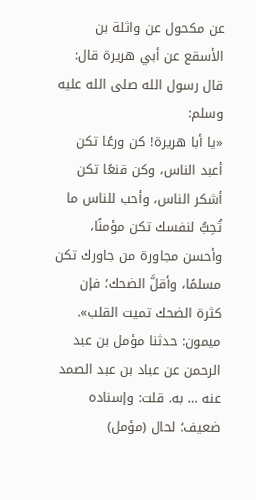عن مكحول عن واثلة بن الأسقع عن أبي هريرة قال: قال رسول الله صلى الله عليه وسلم:
«يا أبا هريرة! كن ورعًا تكن أعبد الناس، وكن قنعًا تكن أشكر الناس، وأحب للناس ما تُحِبُّ لنفسك تكن مؤمنًا، وأحسن مجاورة من جاورك تكن مسلمًا، وأقلَّ الضحك؛ فإن كثرة الضحك تميت القلب».
ميمون: حدثنا مؤمل بن عبد الرحمن عن عباد بن عبد الصمد عنه … به. قلت: وإسناده ضعيف؛ لحال (مؤمل)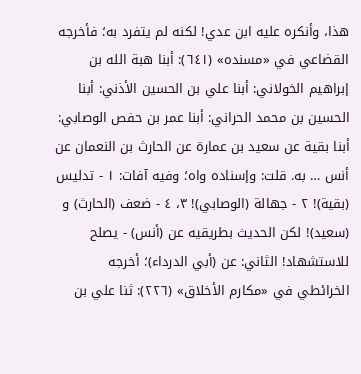هذا، وأنكره عليه ابن عدي! لكنه لم يتفرد به؛ فأخرجه القضاعي في «مسنده» (٦٤١): أبنا هبة الله بن إبراهيم الخولاني: أبنا علي بن الحسين الأذني: أبنا الحسين بن محمد الحراني: أبنا عمر بن حفص الوصابي: أبنا بقية عن سعيد بن عمارة عن الحارث بن النعمان عن أنس … به. قلت: وإسناده واه؛ وفيه آفات: ١ - تدليس (بقية)! ٢ - جهالة (الوصابي)! ٣، ٤ - ضعف (الحارث) و (سعيد)! لكن الحديث بطريقيه عن (أنس) - يصلح للاستشهاد! الثاني: عن (أبي الدرداء)؛ أخرجه الخرائطي في «مكارم الأخلاق» (٢٢٦): ثنا علي بن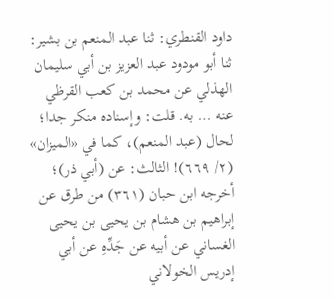داود القنطري: ثنا عبد المنعم بن بشير: ثنا أبو مودود عبد العزيز بن أبي سليمان الهذلي عن محمد بن كعب القرظي عنه … به. قلت: وإسناده منكر جدا؛ لحال (عبد المنعم)، كما في «الميزان» (٢/ ٦٦٩)! الثالث: عن (أبي ذر)؛ أخرجه ابن حبان (٣٦١) من طرق عن إبراهيم بن هشام بن يحيى بن يحيى الغساني عن أبيه عن جَدِّهِ عن أبي إدريس الخولاني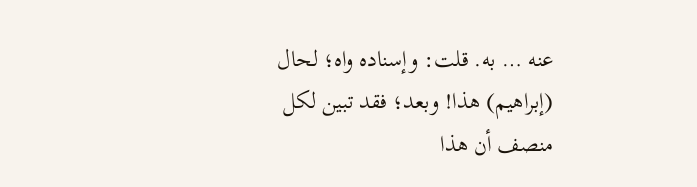عنه … به. قلت: وإسناده واه؛ لحال (إبراهيم) هذا! وبعد؛ فقد تبين لكل منصف أن هذا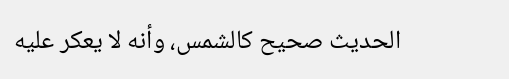الحديث صحيح كالشمس، وأنه لا يعكر عليه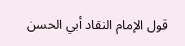قول الإمام النقاد أبي الحسن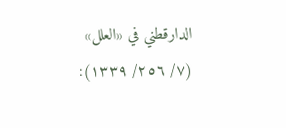الدارقطني في «العلل» (٧/ ٢٥٦/ ١٣٣٩):